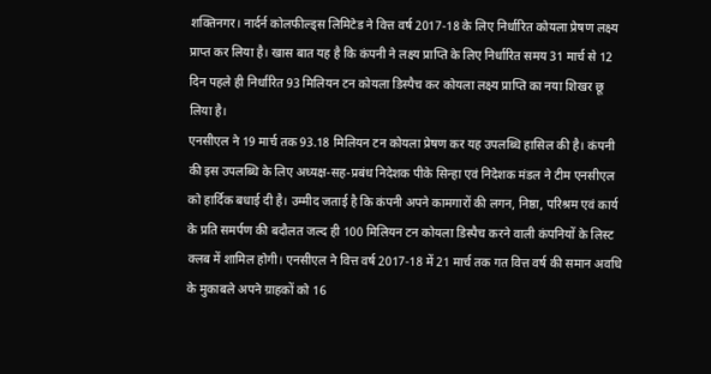शक्तिनगर। नार्दर्न कोलफील्ड्स लिमिटेड ने वित्त वर्ष 2017-18 के लिए निर्धारित कोयला प्रेषण लक्ष्य प्राप्त कर लिया है। खास बात यह है कि कंपनी ने लक्ष्य प्राप्ति के लिए निर्धारित समय 31 मार्च से 12 दिन पहले ही निर्धारित 93 मिलियन टन कोयला डिस्पैच कर कोयला लक्ष्य प्राप्ति का नया शिखर छू लिया है।
एनसीएल ने 19 मार्च तक 93.18 मिलियन टन कोयला प्रेषण कर यह उपलब्धि हासिल की है। कंपनी की इस उपलब्धि के लिए अध्यक्ष-सह-प्रबंध निदेशक पीके सिन्हा एवं निदेशक मंडल ने टीम एनसीएल को हार्दिक बधाई दी है। उम्मीद जताई है कि कंपनी अपने कामगारों की लगन, निष्ठा, परिश्रम एवं कार्य के प्रति समर्पण की बदौलत जल्द ही 100 मिलियन टन कोयला डिस्पैच करने वाली कंपनियों के लिस्ट क्लब में शामिल होगी। एनसीएल ने वित्त वर्ष 2017-18 में 21 मार्च तक गत वित्त वर्ष की समान अवधि के मुकाबले अपने ग्राहकों को 16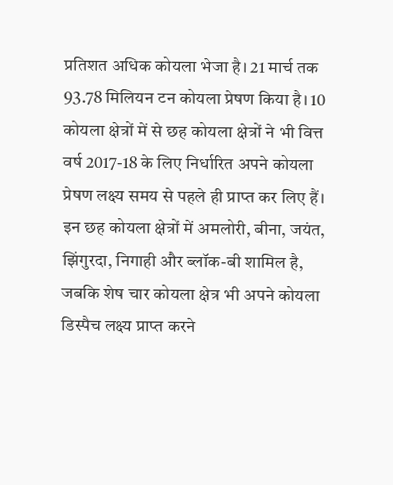प्रतिशत अधिक कोयला भेजा है। 21 मार्च तक 93.78 मिलियन टन कोयला प्रेषण किया है। 10 कोयला क्षेत्रों में से छह कोयला क्षेत्रों ने भी वित्त वर्ष 2017-18 के लिए निर्धारित अपने कोयला प्रेषण लक्ष्य समय से पहले ही प्राप्त कर लिए हैं। इन छह कोयला क्षेत्रों में अमलोरी, बीना, जयंत, झिंगुरदा, निगाही और ब्लॉक-बी शामिल है, जबकि शेष चार कोयला क्षेत्र भी अपने कोयला डिस्पैच लक्ष्य प्राप्त करने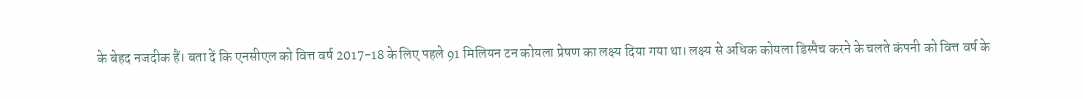के बेहद नजदीक हैं। बता दें कि एनसीएल को वित्त वर्ष 2017-18 के लिए पहले 91 मिलियन टन कोयला प्रेषण का लक्ष्य दिया गया था। लक्ष्य से अधिक कोयला डिस्पैच करने के चलते कंपनी को वित्त वर्ष के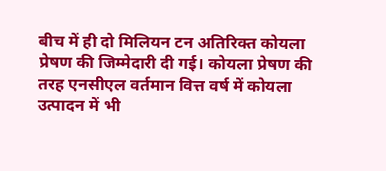बीच में ही दो मिलियन टन अतिरिक्त कोयला प्रेषण की जिम्मेदारी दी गई। कोयला प्रेषण की तरह एनसीएल वर्तमान वित्त वर्ष में कोयला उत्पादन में भी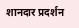शानदार प्रदर्शन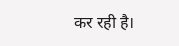कर रही है।